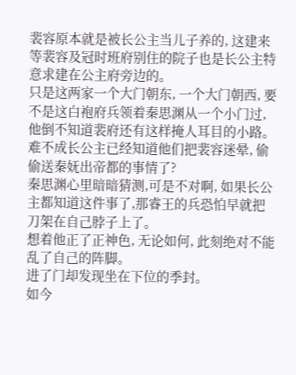裴容原本就是被长公主当儿子养的, 这建来等裴容及冠时班府别住的院子也是长公主特意求建在公主府旁边的。
只是这两家一个大门朝东, 一个大门朝西, 要不是这白袍府兵领着秦思渊从一个小门过,他倒不知道裴府还有这样掩人耳目的小路。
难不成长公主已经知道他们把裴容迷晕, 偷偷送秦妩出帝都的事情了?
秦思渊心里暗暗猜测,可是不对啊, 如果长公主都知道这件事了,那睿王的兵恐怕早就把刀架在自己脖子上了。
想着他正了正神色, 无论如何, 此刻绝对不能乱了自己的阵脚。
进了门却发现坐在下位的季封。
如今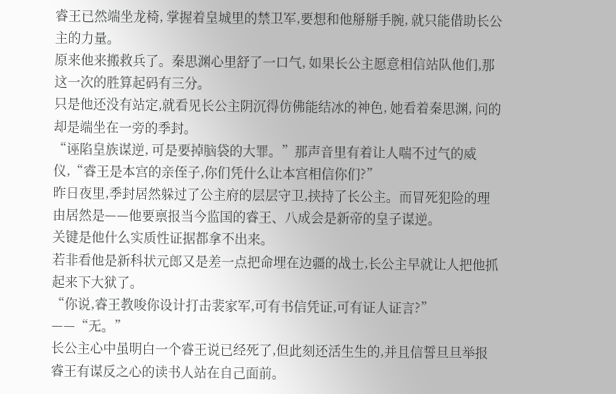睿王已然端坐龙椅, 掌握着皇城里的禁卫军,要想和他掰掰手腕, 就只能借助长公主的力量。
原来他来搬救兵了。秦思渊心里舒了一口气, 如果长公主愿意相信站队他们,那这一次的胜算起码有三分。
只是他还没有站定,就看见长公主阴沉得仿佛能结冰的神色, 她看着秦思渊, 问的却是端坐在一旁的季封。
“诬陷皇族谋逆, 可是要掉脑袋的大罪。”那声音里有着让人喘不过气的威仪,“睿王是本宫的亲侄子,你们凭什么让本宫相信你们?”
昨日夜里,季封居然躲过了公主府的层层守卫,挟持了长公主。而冒死犯险的理由居然是——他要禀报当今监国的睿王、八成会是新帝的皇子谋逆。
关键是他什么实质性证据都拿不出来。
若非看他是新科状元郎又是差一点把命埋在边疆的战士,长公主早就让人把他抓起来下大狱了。
“你说,睿王教唆你设计打击裴家军,可有书信凭证,可有证人证言?”
——“无。”
长公主心中虽明白一个睿王说已经死了,但此刻还活生生的,并且信誓旦旦举报睿王有谋反之心的读书人站在自己面前。